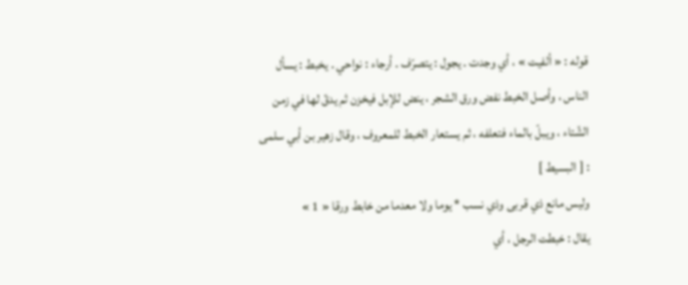قوله : « ألفيت » ، أي وجدت . يجول : يتصرّف . أرجاء : نواحي . يخبط : يسأل الناس ، وأصل الخبط نفض ورق الشجر ، ينض للإبل فيخزن ثم يدقّ لها في زمن الشّتاء ، ويبلّ بالماء فتعلفه ، ثم يستعار الخبط للمعروف ، وقال زهير بن أبي سلمى : [ البسيط ]
وليس مانع ذي قربى وذي نسب * يوما ولا معدما من خابط ورقا « 1 »
يقال : خبطت الرجل ، أي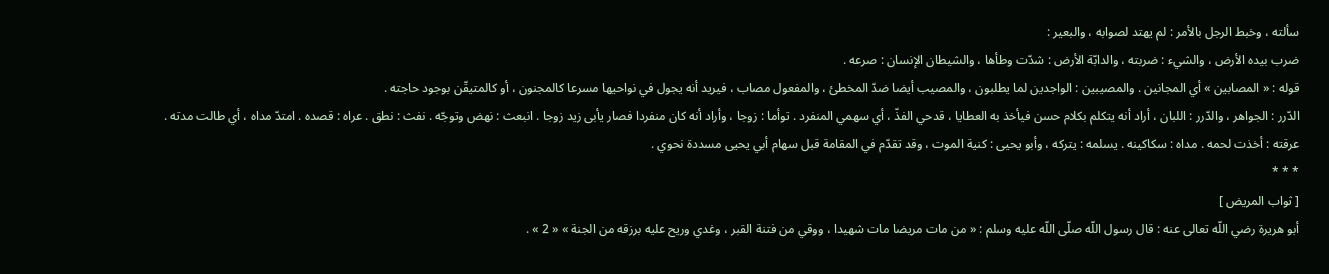سألته ، وخبط الرجل بالأمر : لم يهتد لصوابه ، والبعير :
ضرب بيده الأرض ، والشيء : ضربته ، والدابّة الأرض : شدّت وطأها ، والشيطان الإنسان : صرعه .
قوله : « المصابين » أي المجانين . والمصيبين : الواجدين لما يطلبون ، والمصيب أيضا ضدّ المخطئ ، والمفعول مصاب ، فيريد أنه يجول في نواحيها مسرعا كالمجنون ، أو كالمتيقّن بوجود حاجته .
الدّرر : الجواهر ، والدّرر : اللبان ، أراد أنه يتكلم بكلام حسن فيأخذ به العطايا ، قدحي الفذّ ، أي سهمي المنفرد . توأما : زوجا ، وأراد أنه كان منفردا فصار يأبى زيد زوجا . انبعث : نهض وتوجّه . نفث : نطق . عراه : قصده . امتدّ مداه ، أي طالت مدته .
عرقته : أخذت لحمه . مداه : سكاكينه . يسلمه : يتركه ، وأبو يحيى : كنية الموت ، وقد تقدّم في المقامة قبل سهام أبي يحيى مسددة نحوي .
* * *
[ ثواب المريض ]
أبو هريرة رضي اللّه تعالى عنه : قال رسول اللّه صلّى اللّه عليه وسلم : « من مات مريضا مات شهيدا ، ووقي من فتنة القبر ، وغدي وريح عليه برزقه من الجنة » « 2 » .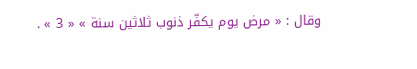وقال : « مرض يوم يكفّر ذنوب ثلاثين سنة » « 3 » .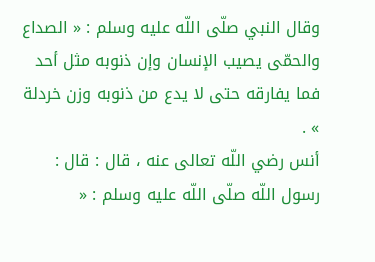وقال النبي صلّى اللّه عليه وسلم : « الصداع والحمّى يصيب الإنسان وإن ذنوبه مثل أحد فما يفارقه حتى لا يدع من ذنوبه وزن خردلة » .
أنس رضي اللّه تعالى عنه ، قال : قال : رسول اللّه صلّى اللّه عليه وسلم : «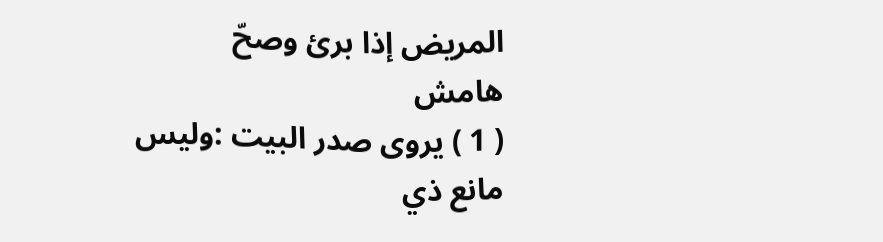المريض إذا برئ وصحّ
هامش
( 1 ) يروى صدر البيت :وليس مانع ذي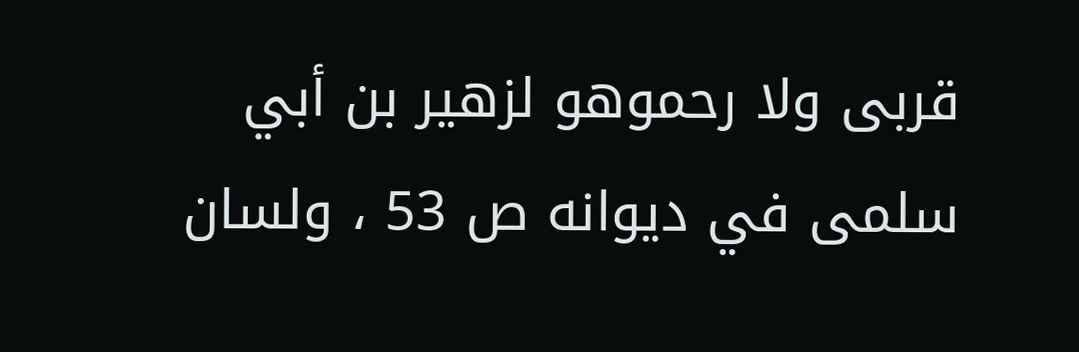قربى ولا رحموهو لزهير بن أبي سلمى في ديوانه ص 53 ، ولسان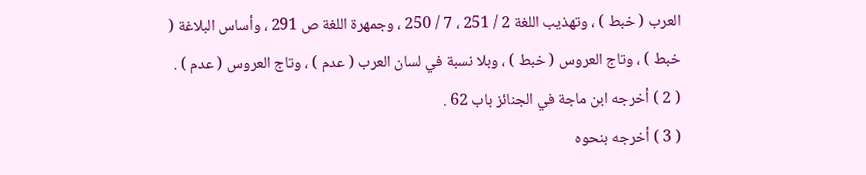العرب ( خبط ) ، وتهذيب اللغة 2 / 251 ، 7 / 250 ، وجمهرة اللغة ص 291 ، وأساس البلاغة ( خبط ) ، وتاج العروس ( خبط ) ، وبلا نسبة في لسان العرب ( عدم ) ، وتاج العروس ( عدم ) .
( 2 ) أخرجه ابن ماجة في الجنائز باب 62 .
( 3 ) أخرجه بنحوه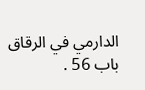الدارمي في الرقاق باب 56 .